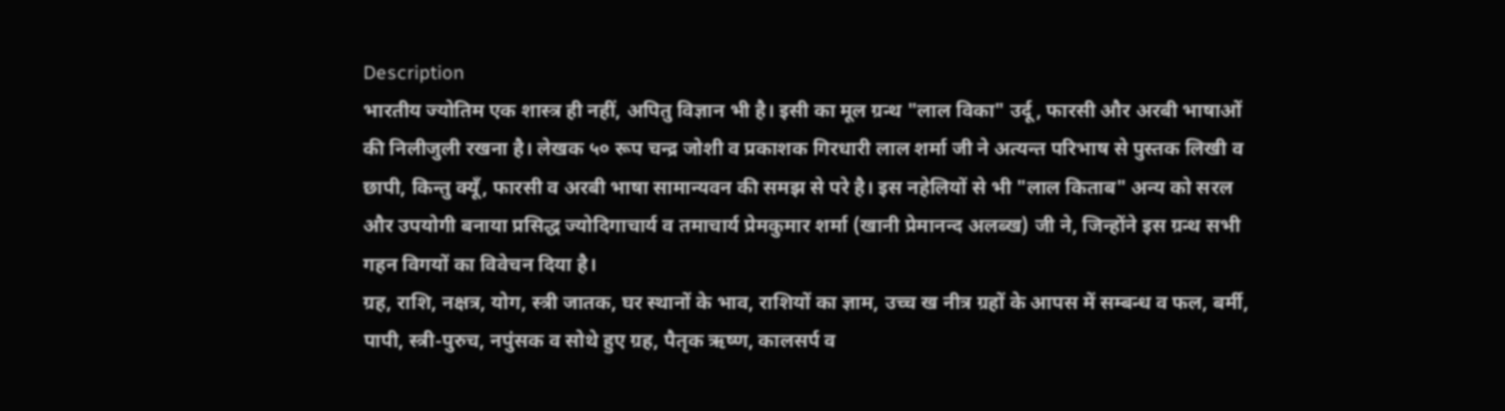Description
भारतीय ज्योतिम एक शास्त्र ही नहीं, अपितु विज्ञान भी है। इसी का मूल ग्रन्थ "लाल विका" उर्दू, फारसी और अरबी भाषाओं की निलीजुली रखना है। लेखक ५० रूप चन्द्र जोशी व प्रकाशक गिरधारी लाल शर्मा जी ने अत्यन्त परिभाष से पुस्तक लिखी व छापी, किन्तु क्यूँ, फारसी व अरबी भाषा सामान्यवन की समझ से परे है। इस नहेलियों से भी "लाल किताब" अन्य को सरल और उपयोगी बनाया प्रसिद्ध ज्योदिगाचार्य व तमाचार्य प्रेमकुमार शर्मा (खानी प्रेमानन्द अलब्ख) जी ने, जिन्होंने इस ग्रन्थ सभी गहन विगयों का विवेचन दिया है।
ग्रह, राशि, नक्षत्र, योग, स्त्री जातक, घर स्थानों के भाव, राशियों का ज्ञाम, उच्च ख नीत्र ग्रहों के आपस में सम्बन्ध व फल, बर्मी, पापी, स्त्री-पुरुच, नपुंसक व सोथे हुए ग्रह, पैतृक ऋष्ण, कालसर्प व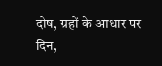दोष, ग्रहों के आधार पर दिन,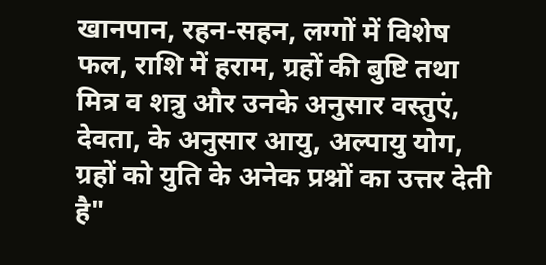खानपान, रहन-सहन, लग्गों में विशेष फल, राशि में हराम, ग्रहों की बुष्टि तथा मित्र व शत्रु और उनके अनुसार वस्तुएं, देवता, के अनुसार आयु, अल्पायु योग, ग्रहों को युति के अनेक प्रश्नों का उत्तर देती है"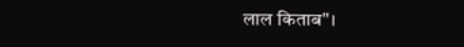लाल किताब"।